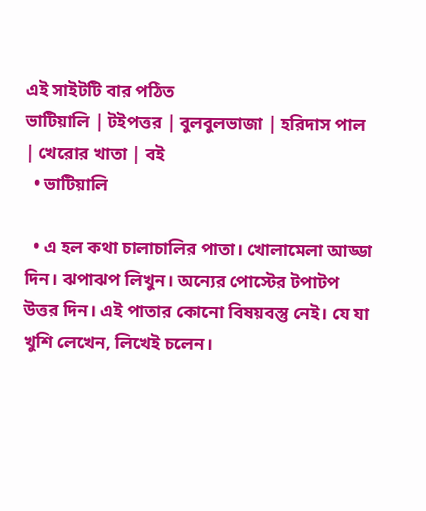এই সাইটটি বার পঠিত
ভাটিয়ালি | টইপত্তর | বুলবুলভাজা | হরিদাস পাল | খেরোর খাতা | বই
  • ভাটিয়ালি

  • এ হল কথা চালাচালির পাতা। খোলামেলা আড্ডা দিন। ঝপাঝপ লিখুন। অন্যের পোস্টের টপাটপ উত্তর দিন। এই পাতার কোনো বিষয়বস্তু নেই। যে যা খুশি লেখেন, লিখেই চলেন।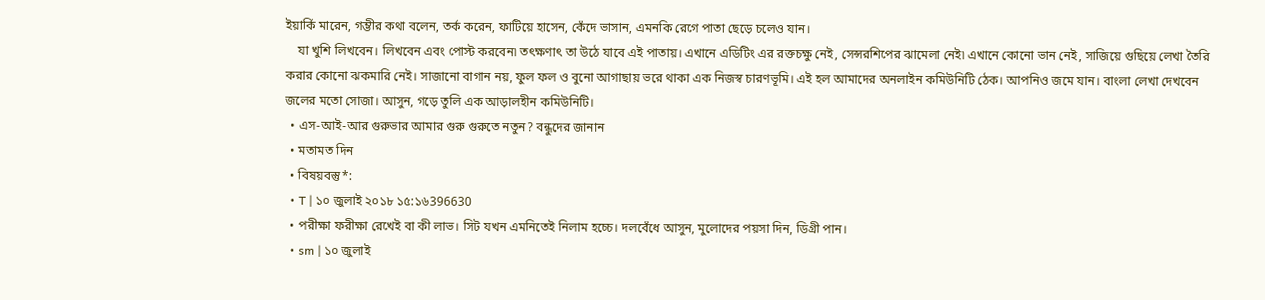ইয়ার্কি মারেন, গম্ভীর কথা বলেন, তর্ক করেন, ফাটিয়ে হাসেন, কেঁদে ভাসান, এমনকি রেগে পাতা ছেড়ে চলেও যান।
    যা খুশি লিখবেন। লিখবেন এবং পোস্ট করবেন৷ তৎক্ষণাৎ তা উঠে যাবে এই পাতায়। এখানে এডিটিং এর রক্তচক্ষু নেই, সেন্সরশিপের ঝামেলা নেই৷ এখানে কোনো ভান নেই, সাজিয়ে গুছিয়ে লেখা তৈরি করার কোনো ঝকমারি নেই। সাজানো বাগান নয়, ফুল ফল ও বুনো আগাছায় ভরে থাকা এক নিজস্ব চারণভূমি। এই হল আমাদের অনলাইন কমিউনিটি ঠেক। আপনিও জমে যান। বাংলা লেখা দেখবেন জলের মতো সোজা। আসুন, গড়ে তুলি এক আড়ালহীন কমিউনিটি।
  • এস-আই-আর গুরুভার আমার গুরু গুরুতে নতুন? বন্ধুদের জানান
  • মতামত দিন
  • বিষয়বস্তু*:
  • T | ১০ জুলাই ২০১৮ ১৫:১৬396630
  • পরীক্ষা ফরীক্ষা রেখেই বা কী লাভ। সিট যখন এমনিতেই নিলাম হচ্চে। দলবেঁধে আসুন, মুলোদের পয়সা দিন, ডিগ্রী পান।
  • sm | ১০ জুলাই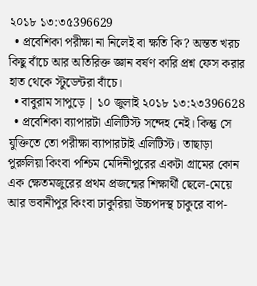২০১৮ ১৩:৩৫396629
  • প্রবেশিকা পরীক্ষা না নিলেই বা ক্ষতি কি? অন্তত খরচ কিছু বাঁচে আর অতিরিক্ত জ্ঞান বর্ষণ কারি প্রশ্ন ফেস করার হাত থেকে স্টুডেন্টরা বাঁচে।
  • বাবুরাম সাপুড়ে | ১০ জুলাই ২০১৮ ১৩:২৩396628
  • প্রবেশিকা ব্যাপারটা এলিটিস্ট সন্দেহ নেই। কিন্তু সে যুক্তিতে তো পরীক্ষা ব্যাপারটাই এলিটিস্ট। তাছাড়া পুরুলিয়া কিংবা পশ্চিম মেদিনীপুরের একটা গ্রামের কোন এক ক্ষেতমজুরের প্রথম প্রজন্মের শিক্ষার্থী ছেলে-মেয়ে আর ভবানীপুর কিংবা ঢাকুরিয়া উচ্চপদস্থ চাকুরে বাপ-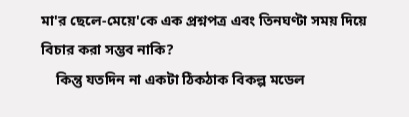মা'র ছেলে-মেয়ে'কে এক প্রশ্নপত্র এবং তিনঘণ্টা সময় দিয়ে বিচার করা সম্ভব নাকি?
    কিন্তু যতদিন না একটা ঠিকঠাক বিকল্প মডেল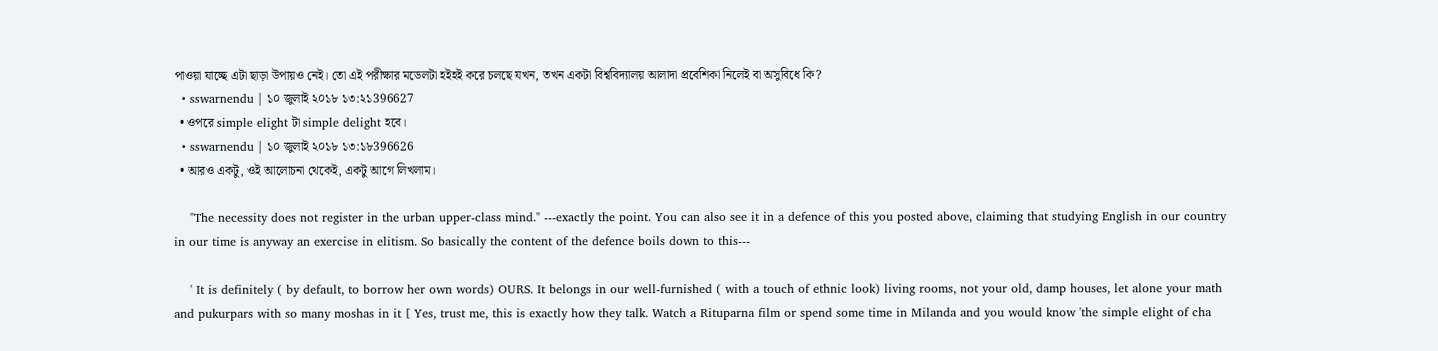পাওয়া যাচ্ছে এটা ছাড়া উপায়ও নেই। তো এই পরীক্ষার মডেলটা হইহই করে চলছে যখন, তখন একটা বিশ্ববিদ্যালয় আলাদা প্রবেশিকা নিলেই বা অসুবিধে কি?
  • sswarnendu | ১০ জুলাই ২০১৮ ১৩:২১396627
  • ওপরে simple elight টা simple delight হবে।
  • sswarnendu | ১০ জুলাই ২০১৮ ১৩:১৮396626
  • আরও একটু, ওই আলোচনা থেকেই, একটু আগে লিখলাম।

    "The necessity does not register in the urban upper-class mind." ---exactly the point. You can also see it in a defence of this you posted above, claiming that studying English in our country in our time is anyway an exercise in elitism. So basically the content of the defence boils down to this---

    ' It is definitely ( by default, to borrow her own words) OURS. It belongs in our well-furnished ( with a touch of ethnic look) living rooms, not your old, damp houses, let alone your math and pukurpars with so many moshas in it [ Yes, trust me, this is exactly how they talk. Watch a Rituparna film or spend some time in Milanda and you would know 'the simple elight of cha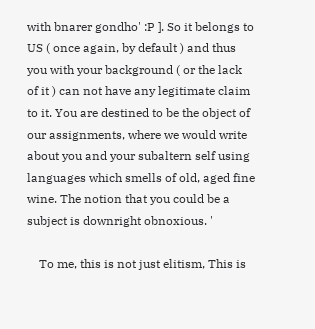with bnarer gondho' :P ]. So it belongs to US ( once again, by default ) and thus you with your background ( or the lack of it ) can not have any legitimate claim to it. You are destined to be the object of our assignments, where we would write about you and your subaltern self using languages which smells of old, aged fine wine. The notion that you could be a subject is downright obnoxious. '

    To me, this is not just elitism, This is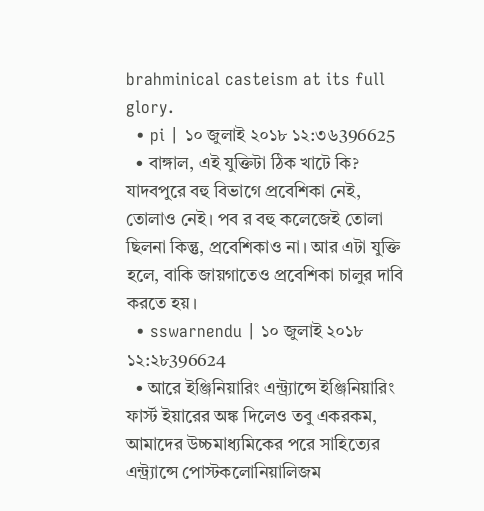brahminical casteism at its full glory.
  • pi | ১০ জুলাই ২০১৮ ১২:৩৬396625
  • বাঙ্গাল, এই যুক্তিটা ঠিক খাটে কি? যাদবপুরে বহু বিভাগে প্রবেশিকা নেই, তোলাও নেই। পব র বহু কলেজেই তোলা ছিলনা কিন্তু, প্রবেশিকাও না। আর এটা যুক্তি হলে, বাকি জায়গাতেও প্রবেশিকা চালুর দাবি করতে হয়।
  • sswarnendu | ১০ জুলাই ২০১৮ ১২:২৮396624
  • আরে ইঞ্জিনিয়ারিং এন্ট্র্যান্সে ইঞ্জিনিয়ারিং ফার্স্ট ইয়ারের অঙ্ক দিলেও তবু একরকম, আমাদের উচ্চমাধ্যমিকের পরে সাহিত্যের এন্ট্র্যান্সে পোস্টকলোনিয়ালিজম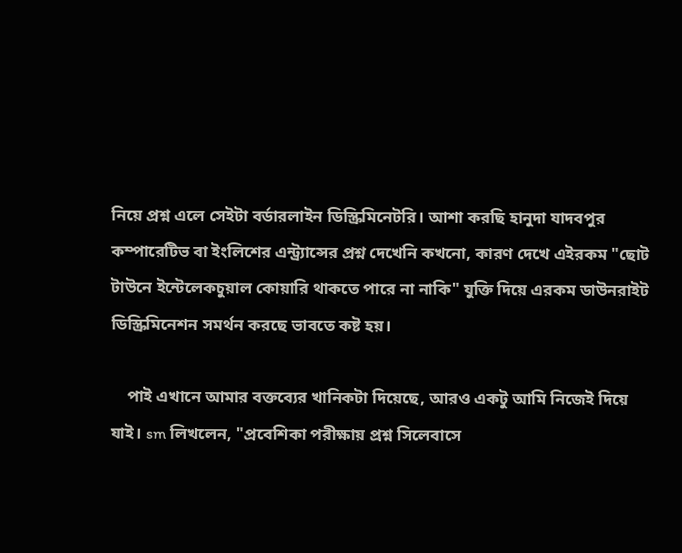নিয়ে প্রশ্ন এলে সেইটা বর্ডারলাইন ডিস্ক্রিমিনেটরি। আশা করছি হানুদা যাদবপুর কম্পারেটিভ বা ইংলিশের এন্ট্র্যান্সের প্রশ্ন দেখেনি কখনো, কারণ দেখে এইরকম "ছোট টাউনে ইন্টেলেকচুয়াল কোয়ারি থাকতে পারে না নাকি" যুক্তি দিয়ে এরকম ডাউনরাইট ডিস্ক্রিমিনেশন সমর্থন করছে ভাবতে কষ্ট হয়।

    পাই এখানে আমার বক্তব্যের খানিকটা দিয়েছে, আরও একটু আমি নিজেই দিয়ে যাই। sm লিখলেন, "প্রবেশিকা পরীক্ষায় প্রশ্ন সিলেবাসে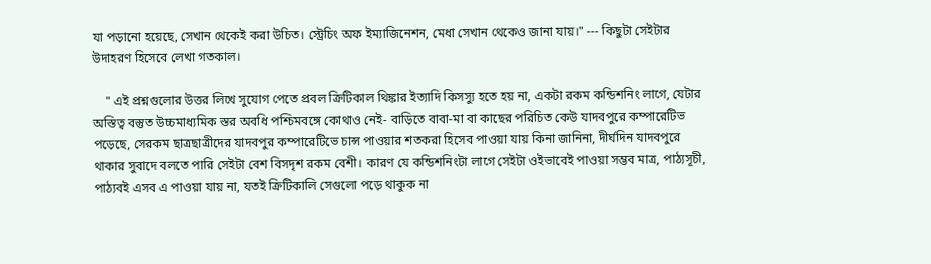যা পড়ানো হয়েছে, সেখান থেকেই করা উচিত। স্ট্রেচিং অফ ইম্যাজিনেশন, মেধা সেখান থেকেও জানা যায়।" --- কিছুটা সেইটার উদাহরণ হিসেবে লেখা গতকাল।

    " এই প্রশ্নগুলোর উত্তর লিখে সুযোগ পেতে প্রবল ক্রিটিকাল থিঙ্কার ইত্যাদি কিসস্যু হতে হয় না, একটা রকম কন্ডিশনিং লাগে, যেটার অস্তিত্ব বস্তুত উচ্চমাধ্যমিক স্তর অবধি পশ্চিমবঙ্গে কোথাও নেই- বাড়িতে বাবা-মা বা কাছের পরিচিত কেউ যাদবপুরে কম্পারেটিভ পড়েছে, সেরকম ছাত্রছাত্রীদের যাদবপুর কম্পারেটিভে চান্স পাওয়ার শতকরা হিসেব পাওয়া যায় কিনা জানিনা, দীর্ঘদিন যাদবপুরে থাকার সুবাদে বলতে পারি সেইটা বেশ বিসদৃশ রকম বেশী। কারণ যে কন্ডিশনিংটা লাগে সেইটা ওইভাবেই পাওয়া সম্ভব মাত্র, পাঠ্যসূচী, পাঠ্যবই এসব এ পাওয়া যায় না, যতই ক্রিটিকালি সেগুলো পড়ে থাকুক না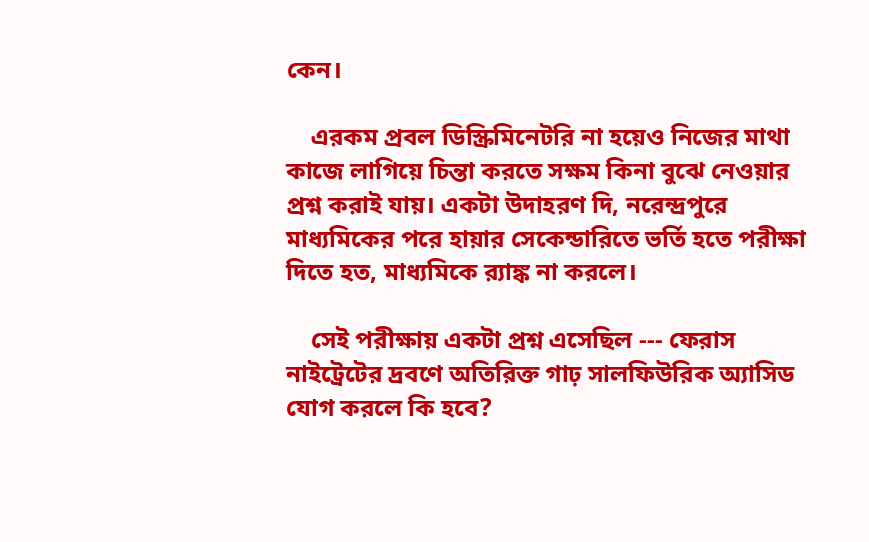কেন।

    এরকম প্রবল ডিস্ক্রিমিনেটরি না হয়েও নিজের মাথা কাজে লাগিয়ে চিন্তা করতে সক্ষম কিনা বুঝে নেওয়ার প্রশ্ন করাই যায়। একটা উদাহরণ দি, নরেন্দ্রপুরে মাধ্যমিকের পরে হায়ার সেকেন্ডারিতে ভর্তি হতে পরীক্ষা দিতে হত, মাধ্যমিকে র‍্যাঙ্ক না করলে।

    সেই পরীক্ষায় একটা প্রশ্ন এসেছিল --- ফেরাস নাইট্রেটের দ্রবণে অতিরিক্ত গাঢ় সালফিউরিক অ্যাসিড যোগ করলে কি হবে?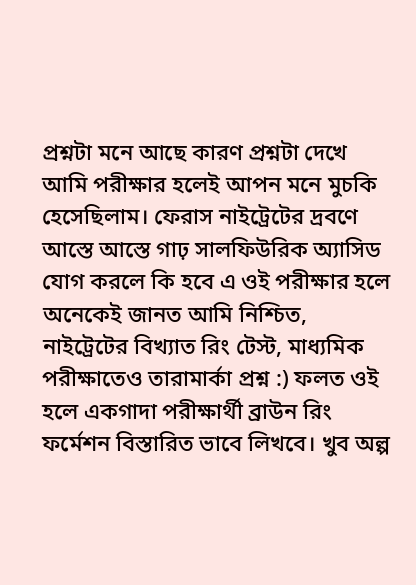প্রশ্নটা মনে আছে কারণ প্রশ্নটা দেখে আমি পরীক্ষার হলেই আপন মনে মুচকি হেসেছিলাম। ফেরাস নাইট্রেটের দ্রবণে আস্তে আস্তে গাঢ় সালফিউরিক অ্যাসিড যোগ করলে কি হবে এ ওই পরীক্ষার হলে অনেকেই জানত আমি নিশ্চিত, নাইট্রেটের বিখ্যাত রিং টেস্ট, মাধ্যমিক পরীক্ষাতেও তারামার্কা প্রশ্ন :) ফলত ওই হলে একগাদা পরীক্ষার্থী ব্রাউন রিং ফর্মেশন বিস্তারিত ভাবে লিখবে। খুব অল্প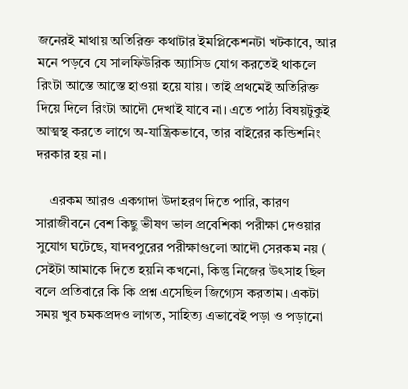জনেরই মাথায় অতিরিক্ত কথাটার ইমপ্লিকেশনটা খটকাবে, আর মনে পড়বে যে সালফিউরিক অ্যাসিড যোগ করতেই থাকলে রিংটা আস্তে আস্তে হাওয়া হয়ে যায়। তাই প্রথমেই অতিরিক্ত দিয়ে দিলে রিংটা আদৌ দেখাই যাবে না। এতে পাঠ্য বিষয়টুকুই আত্মস্থ করতে লাগে অ-যান্ত্রিকভাবে, তার বাইরের কন্ডিশনিং দরকার হয় না।

    এরকম আরও একগাদা উদাহরণ দিতে পারি, কারণ সারাজীবনে বেশ কিছু ভীষণ ভাল প্রবেশিকা পরীক্ষা দেওয়ার সুযোগ ঘটেছে, যাদবপুরের পরীক্ষাগুলো আদৌ সেরকম নয় ( সেইটা আমাকে দিতে হয়নি কখনো, কিন্তু নিজের উৎসাহ ছিল বলে প্রতিবারে কি কি প্রশ্ন এসেছিল জিগ্যেস করতাম। একটা সময় খুব চমকপ্রদও লাগত, সাহিত্য এভাবেই পড়া ও পড়ানো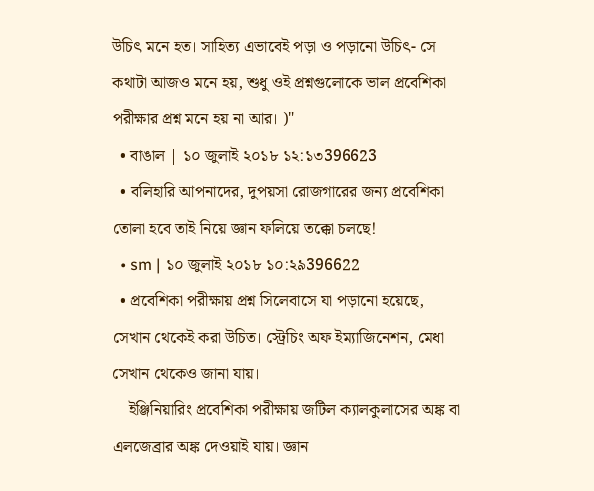উচিৎ মনে হত। সাহিত্য এভাবেই পড়া ও পড়ানো উচিৎ- সে কথাটা আজও মনে হয়, শুধু ওই প্রশ্নগুলোকে ভাল প্রবেশিকা পরীক্ষার প্রশ্ন মনে হয় না আর। )"
  • বাঙাল | ১০ জুলাই ২০১৮ ১২:১৩396623
  • বলিহারি আপনাদের, দুপয়সা রোজগারের জন্য প্রবেশিকা তোলা হবে তাই নিয়ে জ্ঞান ফলিয়ে তক্কো চলছে!
  • sm | ১০ জুলাই ২০১৮ ১০:২৯396622
  • প্রবেশিকা পরীক্ষায় প্রশ্ন সিলেবাসে যা পড়ানো হয়েছে, সেখান থেকেই করা উচিত। স্ট্রেচিং অফ ইম্যাজিনেশন, মেধা সেখান থেকেও জানা যায়।
    ইঞ্জিনিয়ারিং প্রবেশিকা পরীক্ষায় জটিল ক্যালকুলাসের অঙ্ক বা এলজেব্রার অঙ্ক দেওয়াই যায়। জ্ঞান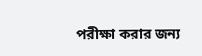পরীক্ষা করার জন্য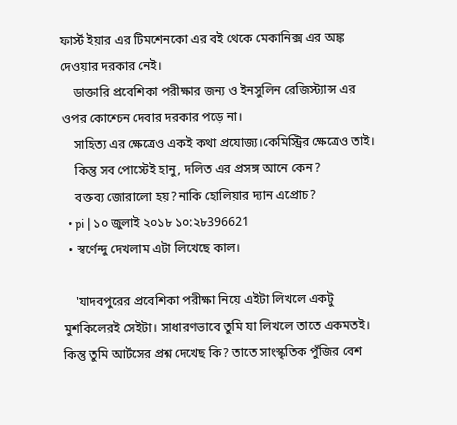ফার্স্ট ইয়ার এর টিমশেনকো এর বই থেকে মেকানিক্স এর অঙ্ক দেওয়ার দরকার নেই।
    ডাক্তারি প্রবেশিকা পরীক্ষার জন্য ও ইনসুলিন রেজিস্ট্যান্স এর ওপর কোশ্চেন দেবার দরকার পড়ে না।
    সাহিত্য এর ক্ষেত্রেও একই কথা প্রযোজ্য।কেমিস্ট্রির ক্ষেত্রেও তাই।
    কিন্তু সব পোস্টেই হানু, দলিত এর প্রসঙ্গ আনে কেন?
    বক্তব্য জোরালো হয়?নাকি হোলিয়ার দ্যান এপ্রোচ?
  • pi | ১০ জুলাই ২০১৮ ১০:২৮396621
  • স্বর্ণেন্দু দেখলাম এটা লিখেছে কাল।

    'যাদবপুরের প্রবেশিকা পরীক্ষা নিয়ে এইটা লিখলে একটু মুশকিলেরই সেইটা। সাধারণভাবে তুমি যা লিখলে তাতে একমতই। কিন্তু তুমি আর্টসের প্রশ্ন দেখেছ কি? তাতে সাংস্কৃতিক পুঁজির বেশ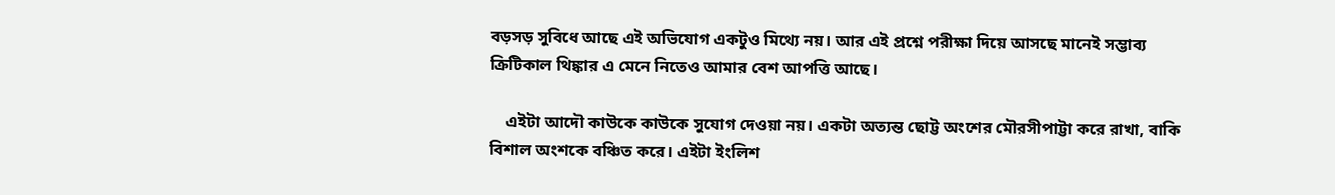বড়সড় সুবিধে আছে এই অভিযোগ একটুও মিথ্যে নয়। আর এই প্রশ্নে পরীক্ষা দিয়ে আসছে মানেই সম্ভাব্য ক্রিটিকাল থিঙ্কার এ মেনে নিতেও আমার বেশ আপত্তি আছে।

    এইটা আদৌ কাউকে কাউকে সুযোগ দেওয়া নয়। একটা অত্যন্ত ছোট্ট অংশের মৌরসীপাট্টা করে রাখা, বাকি বিশাল অংশকে বঞ্চিত করে। এইটা ইংলিশ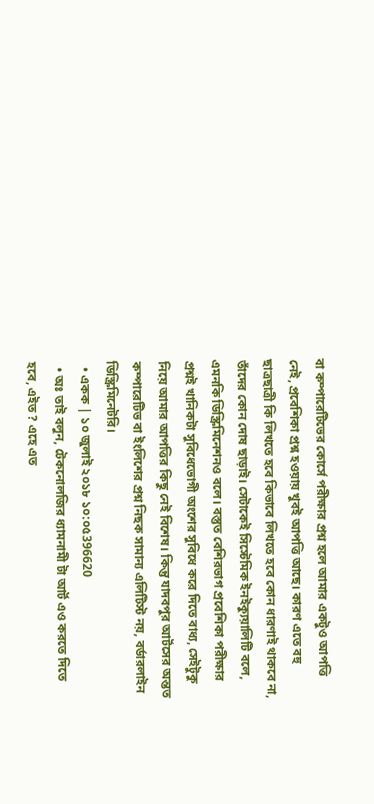বা কম্পারেটিভের কোর্সে পরীক্ষার প্রশ্ন হলে আমার একটুও আপত্তি নেই, প্রবেশিকা প্রশ্ন হওয়ায় খুবই আপত্তি আছে। কারণ এতে বহু ছাত্রছাত্রী কি লিখতে হবে কিভাবে লিখতে হবে কোন ধারণাই থাকবে না, তাঁদের কোন দোষ ছাড়াই। সেটাকেই সিস্টেমিক ইনইক্যুয়ালিটি বলে, এমনকি ডিস্ক্রিমিনেশনও বলে। বস্তুত বেশিরভাগ প্রবেশিকা পরীক্ষার প্রশ্নই খানিকটা সুবিধেভোগী অংশের সুবিধে করে দিতে বাধ্য, সেইটুকু নিয়ে আমার আপত্তির কিছু নেই বিশেষ। কিন্তু যাদবপুর আর্টসের অন্তত কম্পারেটিভ বা ইংলিশের প্রশ্ন নিছক সামান্য এলিটিস্ট নয়, বর্ডারলাইন ডিস্ক্রিমিনেটরি।
  • একক | ১০ জুলাই ২০১৮ ১০:০৫396620
  • অঃ তাই বলুন, টেকনোলজির ধ্যামনামী টা আর্ট এও করতে দিতে হবে, এইত ? এহে এত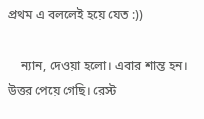প্রথম এ বললেই হয়ে যেত :))

    ন্যান, দেওয়া হলো। এবার শান্ত হন। উত্তর পেয়ে গেছি। রেস্ট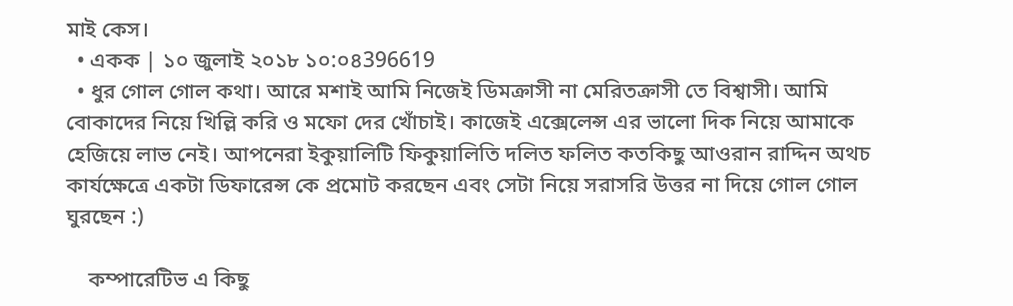মাই কেস।
  • একক | ১০ জুলাই ২০১৮ ১০:০৪396619
  • ধুর গোল গোল কথা। আরে মশাই আমি নিজেই ডিমক্রাসী না মেরিতক্রাসী তে বিশ্বাসী। আমি বোকাদের নিয়ে খিল্লি করি ও মফো দের খোঁচাই। কাজেই এক্সেলেন্স এর ভালো দিক নিয়ে আমাকে হেজিয়ে লাভ নেই। আপনেরা ইকুয়ালিটি ফিকুয়ালিতি দলিত ফলিত কতকিছু আওরান রাদ্দিন অথচ কার্যক্ষেত্রে একটা ডিফারেন্স কে প্রমোট করছেন এবং সেটা নিয়ে সরাসরি উত্তর না দিয়ে গোল গোল ঘুরছেন :)

    কম্পারেটিভ এ কিছু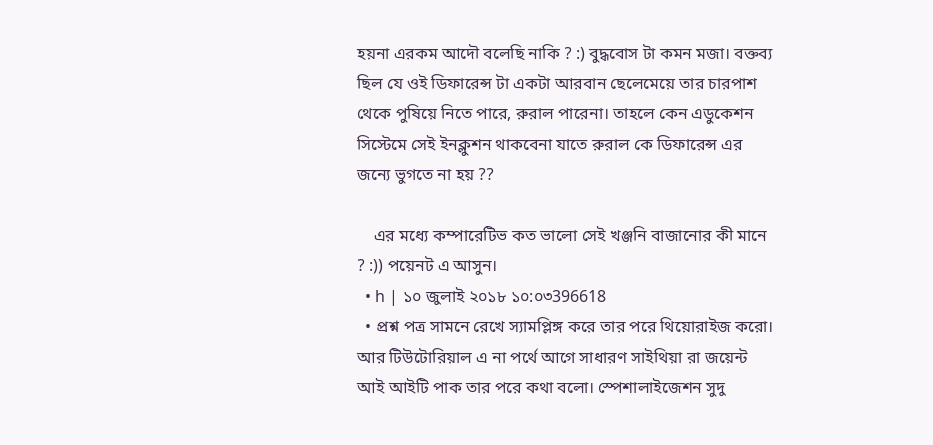হয়না এরকম আদৌ বলেছি নাকি ? :) বুদ্ধবোস টা কমন মজা। বক্তব্য ছিল যে ওই ডিফারেন্স টা একটা আরবান ছেলেমেয়ে তার চারপাশ থেকে পুষিয়ে নিতে পারে, রুরাল পারেনা। তাহলে কেন এডুকেশন সিস্টেমে সেই ইনক্লুশন থাকবেনা যাতে রুরাল কে ডিফারেন্স এর জন্যে ভুগতে না হয় ??

    এর মধ্যে কম্পারেটিভ কত ভালো সেই খঞ্জনি বাজানোর কী মানে ? :)) পয়েনট এ আসুন।
  • h | ১০ জুলাই ২০১৮ ১০:০৩396618
  • প্রশ্ন পত্র সামনে রেখে স্যামপ্লিঙ্গ করে তার পরে থিয়োরাইজ করো। আর টিউটোরিয়াল এ না পর্থে আগে সাধারণ সাইথিয়া রা জয়েন্ট আই আইটি পাক তার পরে কথা বলো। স্পেশালাইজেশন সুদু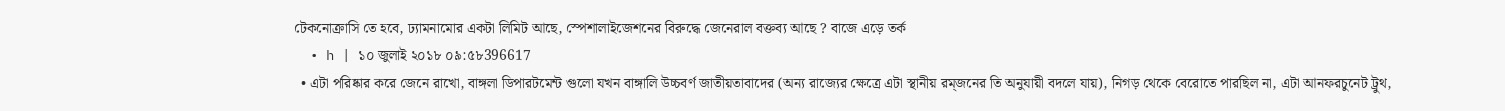টেকনোক্রাসি তে হবে, ঢ্যামনামোর একটা লিমিট আছে, স্পেশালাইজেশনের বিরুদ্ধে জেনেরাল বক্তব্য আছে ? বাজে এড়ে তর্ক
  • h | ১০ জুলাই ২০১৮ ০৯:৫৮396617
  • এটা পরিষ্কার করে জেনে রাখো, বাঙ্গলা ডিপারটমেন্ট গুলো যখন বাঙ্গালি উচ্চবর্ণ জাতীয়তাবাদের (অন্য রাজ্যের ক্ষেত্রে এটা স্থানীয় রম্জনের তি অনুযায়ী বদলে যায়), নিগড় থেকে বেরোতে পারছিল না, এটা আনফরচুনেট ট্রুথ,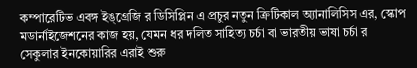কম্পারেটিভ এবঙ্গ ইঙ্গ্রেজি র ডিসিপ্লিন এ প্রচুর নতুন ক্রিটিকাল অ্যানালিসিস এর, স্কোপ মডার্নাইজেশনের কাজ হয়, যেমন ধর দলিত সাহিত্য চর্চা বা ভারতীয় ভাষা চর্চা র সেকুলার ইনকোয়ারির এরাই শুরু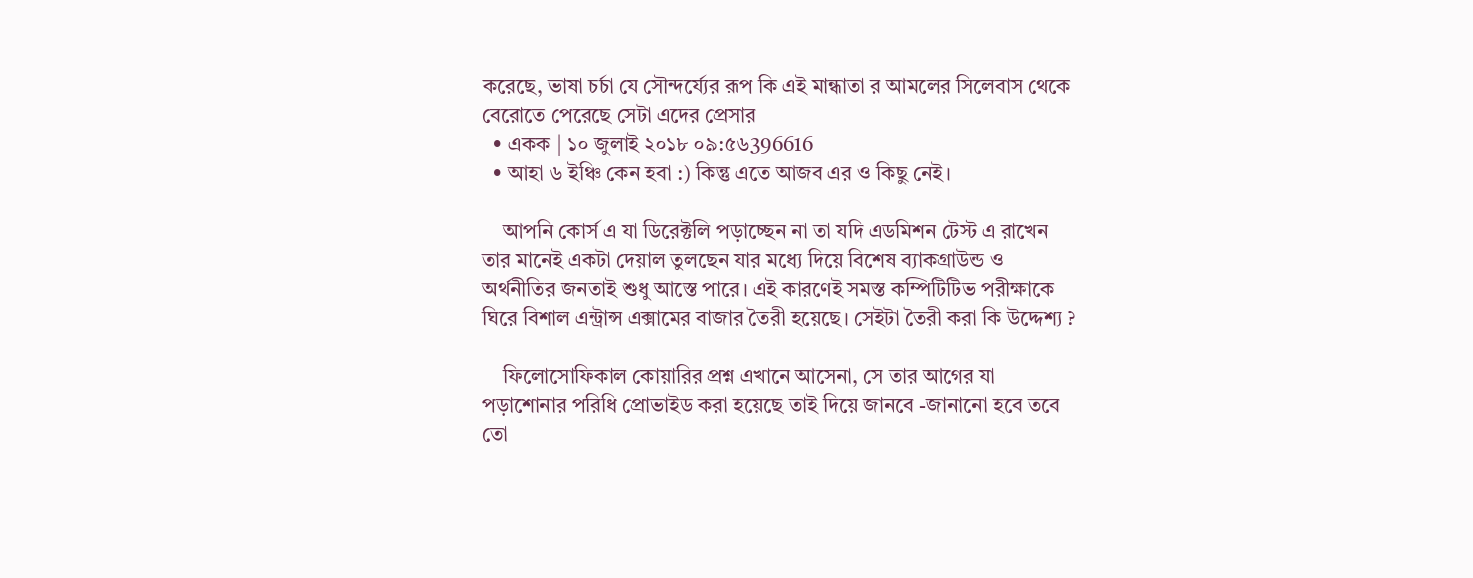করেছে, ভাষা চর্চা যে সৌন্দর্য্যের রূপ কি এই মান্ধাতা র আমলের সিলেবাস থেকে বেরোতে পেরেছে সেটা এদের প্রেসার
  • একক | ১০ জুলাই ২০১৮ ০৯:৫৬396616
  • আহা ৬ ইঞ্চি কেন হবা :) কিন্তু এতে আজব এর ও কিছু নেই।

    আপনি কোর্স এ যা ডিরেক্টলি পড়াচ্ছেন না তা যদি এডমিশন টেস্ট এ রাখেন তার মানেই একটা দেয়াল তুলছেন যার মধ্যে দিয়ে বিশেষ ব্যাকগ্রাউন্ড ও অর্থনীতির জনতাই শুধু আস্তে পারে। এই কারণেই সমস্ত কম্পিটিটিভ পরীক্ষাকে ঘিরে বিশাল এন্ট্রান্স এক্সামের বাজার তৈরী হয়েছে। সেইটা তৈরী করা কি উদ্দেশ্য ?

    ফিলোসোফিকাল কোয়ারির প্রশ্ন এখানে আসেনা, সে তার আগের যা পড়াশোনার পরিধি প্রোভাইড করা হয়েছে তাই দিয়ে জানবে -জানানো হবে তবে তো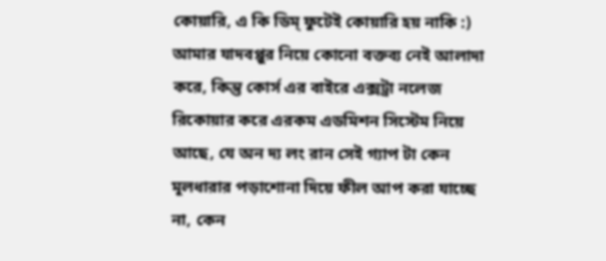কোয়ারি, এ কি ডিম্ ফুটেই কোয়ারি হয় নাকি :) আমার যাদবপ্পুর নিয়ে কোনো বক্তব্য নেই আলাদা করে, কিন্তু কোর্স এর বাইরে এক্সট্রা নলেজ রিকোয়ার করে এরকম এডমিশন সিস্টেম নিয়ে আছে, যে অন দ্য লং রান সেই গ্যাপ টা কেন মূলধারার পড়াশোনা দিয়ে ফীল আপ করা যাচ্ছে না, কেন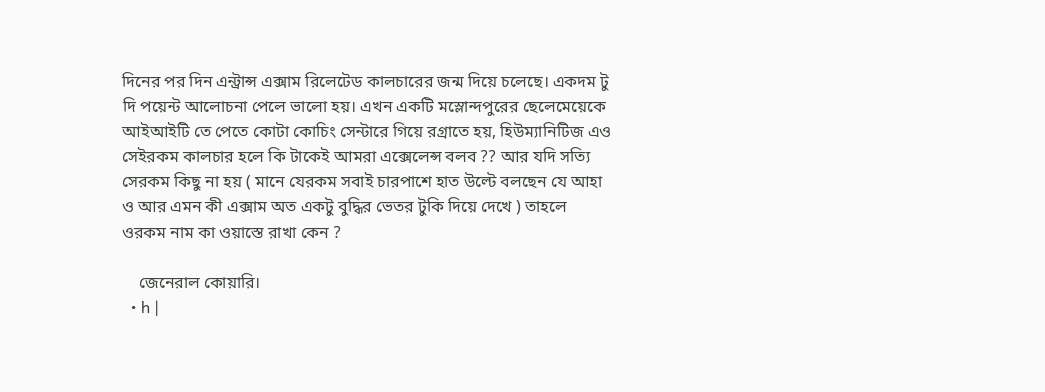দিনের পর দিন এন্ট্রান্স এক্সাম রিলেটেড কালচারের জন্ম দিয়ে চলেছে। একদম টু দি পয়েন্ট আলোচনা পেলে ভালো হয়। এখন একটি মস্লোন্দপুরের ছেলেমেয়েকে আইআইটি তে পেতে কোটা কোচিং সেন্টারে গিয়ে রগ্রাতে হয়, হিউম্যানিটিজ এও সেইরকম কালচার হলে কি টাকেই আমরা এক্সেলেন্স বলব ?? আর যদি সত্যি সেরকম কিছু না হয় ( মানে যেরকম সবাই চারপাশে হাত উল্টে বলছেন যে আহা ও আর এমন কী এক্সাম অত একটু বুদ্ধির ভেতর টুকি দিয়ে দেখে ) তাহলে ওরকম নাম কা ওয়াস্তে রাখা কেন ?

    জেনেরাল কোয়ারি।
  • h |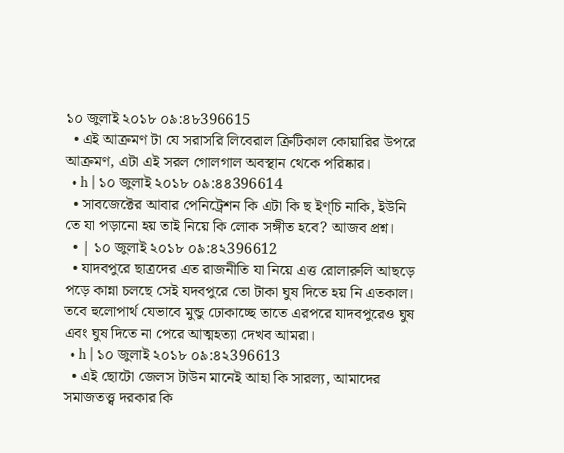১০ জুলাই ২০১৮ ০৯:৪৮396615
  • এই আক্রমণ টা যে সরাসরি লিবেরাল ক্রিটিকাল কোয়ারির উপরে আক্রমণ, এটা এই সরল গোলগাল অবস্থান থেকে পরিষ্কার।
  • h | ১০ জুলাই ২০১৮ ০৯:৪৪396614
  • সাবজেক্টের আবার পেনিট্রেশন কি এটা কি ছ ইণ্চি নাকি, ইউনি তে যা পড়ানো হয় তাই নিয়ে কি লোক সঙ্গীত হবে? আজব প্রশ্ন।
  • | ১০ জুলাই ২০১৮ ০৯:৪২396612
  • যাদবপুরে ছাত্রদের এত রাজনীতি যা নিয়ে এত্ত রোলারুলি আছড়ে পড়ে কান্না চলছে সেই যদবপুরে তো টাকা ঘুষ দিতে হয় নি এতকাল। তবে হুলোপার্থ যেভাবে মুন্ডু ঢোকাচ্ছে তাতে এরপরে যাদবপুরেও ঘুষ এবং ঘুষ দিতে না পেরে আত্মহত্যা দেখব আমরা।
  • h | ১০ জুলাই ২০১৮ ০৯:৪২396613
  • এই ছোটো জেলস টাউন মানেই আহা কি সারল্য, আমাদের সমাজতত্ত্ব দরকার কি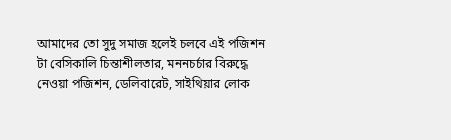আমাদের তো সুদু সমাজ হলেই চলবে এই পজিশন টা বেসিকালি চিন্তাশীলতার, মননচর্চার বিরুদ্ধে নেওয়া পজিশন, ডেলিবারেট, সাইথিয়ার লোক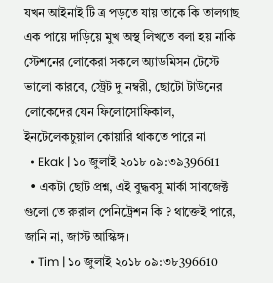যখন আইনাই টি ত্র পড়তে যায় তাকে কি তালগাছ এক পায়ে দাড়িয়ে মুখ অস্থ লিখতে বলা হয় নাকি স্টেশনের লোকেরা সকলে অ্যাডমিসন টেস্টে ভালো কারবে, স্ট্রেট দু নম্বরী, ছোটো টাউনের লোকেদের যেন ফিলোসোফিকাল, ইনটেলেকচুয়াল কোয়ারি থাকতে পারে না
  • Ekak | ১০ জুলাই ২০১৮ ০৯:৩৯396611
  • একটা ছোট প্রশ্ন, এই বুদ্ধবসু মার্কা সাবজেক্ট গুলো তে রুরাল পেনিট্রেশন কি ? থাক্তেই পারে, জানি না, জাস্ট আস্কিঙ্গ।
  • Tim | ১০ জুলাই ২০১৮ ০৯:৩৮396610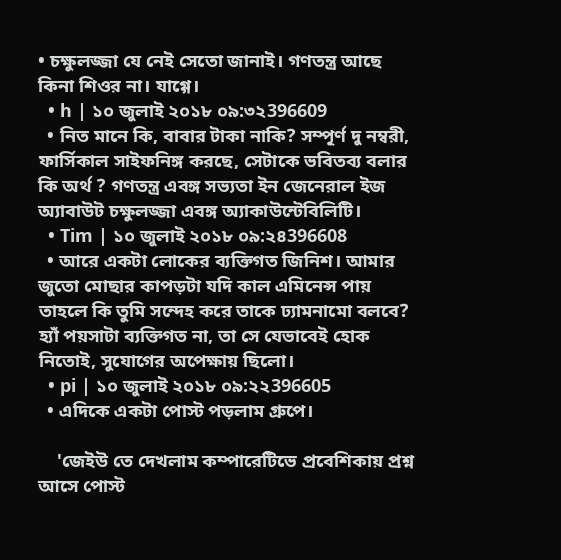• চক্ষুলজ্জা যে নেই সেতো জানাই। গণতন্ত্র আছে কিনা শিওর না। যাগ্গে।
  • h | ১০ জুলাই ২০১৮ ০৯:৩২396609
  • নিত মানে কি, বাবার টাকা নাকি? সম্পূর্ণ দু নম্বরী, ফার্সিকাল সাইফনিঙ্গ করছে, সেটাকে ভবিতব্য বলার কি অর্থ ? গণতন্ত্র এবঙ্গ সভ্যতা ইন জেনেরাল ইজ অ্যাবাউট চক্ষুলজ্জা এবঙ্গ অ্যাকাউন্টেবিলিটি।
  • Tim | ১০ জুলাই ২০১৮ ০৯:২৪396608
  • আরে একটা লোকের ব্যক্তিগত জিনিশ। আমার জুতো মোছার কাপড়টা যদি কাল এমিনেন্স পায় তাহলে কি তুমি সন্দেহ করে তাকে ঢ্যামনামো বলবে? হ্যাঁ পয়সাটা ব্যক্তিগত না, তা সে যেভাবেই হোক নিতোই, সুযোগের অপেক্ষায় ছিলো।
  • pi | ১০ জুলাই ২০১৮ ০৯:২২396605
  • এদিকে একটা পোস্ট পড়লাম গ্রুপে।

    'জেইউ তে দেখলাম কম্পারেটিভে প্রবেশিকায় প্রশ্ন আসে পোস্ট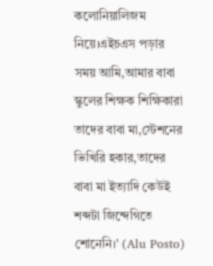কলোনিয়ালিজম নিয়ে।এইচএস পড়ার সময় আমি,আমার বাবা স্কুলের শিক্ষক শিক্ষিকারা তাদের বাবা মা,স্টেশনের ভিখিরি হকার,তাদের বাবা মা ইত্যাদি কেউই শব্দটা জিন্দেগিতে শোনেনি।' (Alu Posto)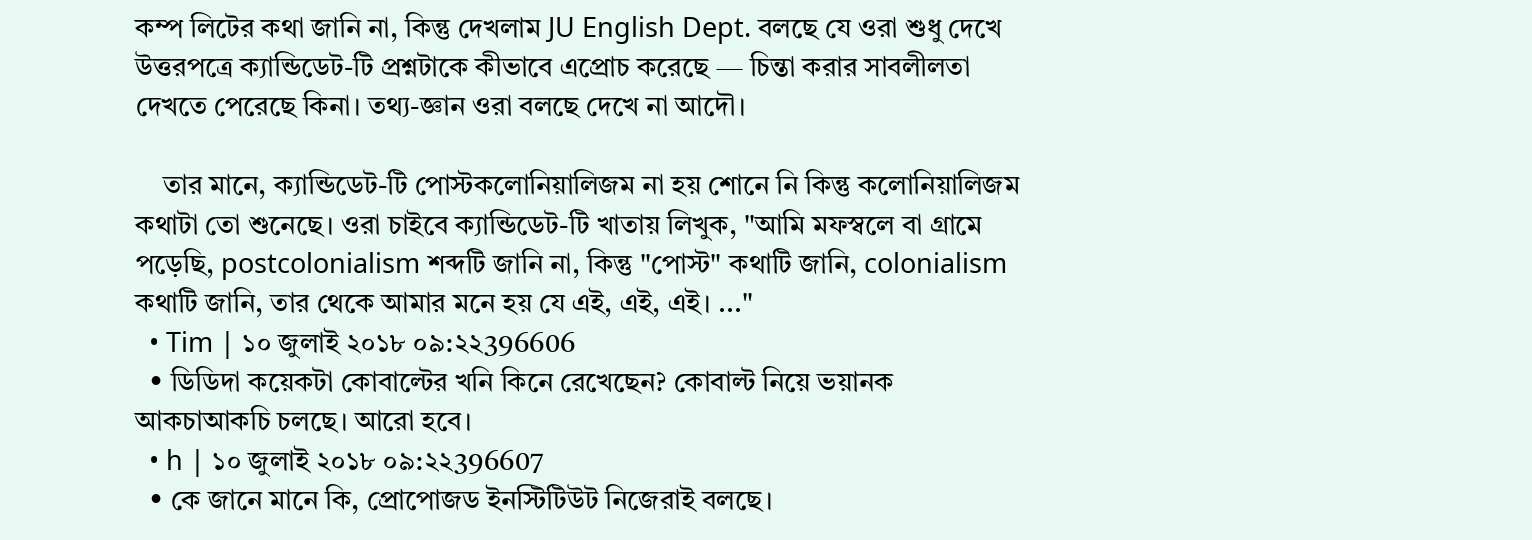কম্প লিটের কথা জানি না, কিন্তু দেখলাম JU English Dept. বলছে যে ওরা শুধু দেখে উত্তরপত্রে ক্যান্ডিডেট-টি প্রশ্নটাকে কীভাবে এপ্রোচ করেছে — চিন্তা করার সাবলীলতা দেখতে পেরেছে কিনা। তথ্য-জ্ঞান ওরা বলছে দেখে না আদৌ।

    তার মানে, ক্যান্ডিডেট-টি পোস্টকলোনিয়ালিজম না হয় শোনে নি কিন্তু কলোনিয়ালিজম কথাটা তো শুনেছে। ওরা চাইবে ক্যান্ডিডেট-টি খাতায় লিখুক, "আমি মফস্বলে বা গ্রামে পড়েছি, postcolonialism শব্দটি জানি না, কিন্তু "পোস্ট" কথাটি জানি, colonialism কথাটি জানি, তার থেকে আমার মনে হয় যে এই, এই, এই। ..."
  • Tim | ১০ জুলাই ২০১৮ ০৯:২২396606
  • ডিডিদা কয়েকটা কোবাল্টের খনি কিনে রেখেছেন? কোবাল্ট নিয়ে ভয়ানক আকচাআকচি চলছে। আরো হবে।
  • h | ১০ জুলাই ২০১৮ ০৯:২২396607
  • কে জানে মানে কি, প্রোপোজড ইনস্টিটিউট নিজেরাই বলছে।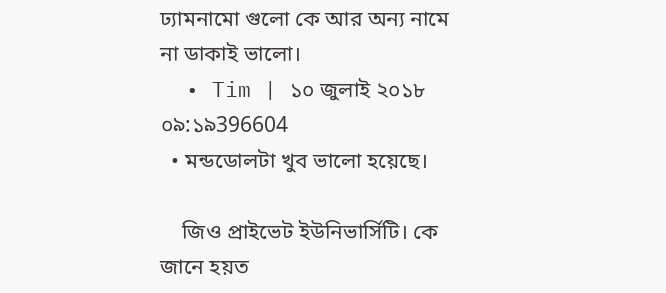ঢ্যামনামো গুলো কে আর অন্য নামে না ডাকাই ভালো।
  • Tim | ১০ জুলাই ২০১৮ ০৯:১৯396604
  • মন্ডডোলটা খুব ভালো হয়েছে।

    জিও প্রাইভেট ইউনিভার্সিটি। কে জানে হয়ত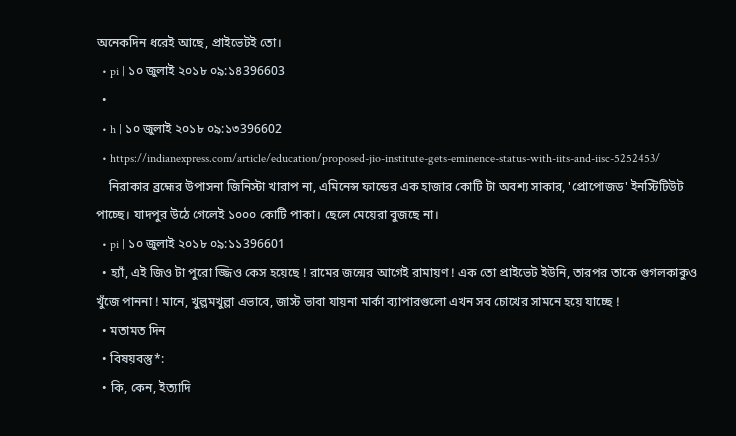অনেকদিন ধরেই আছে, প্রাইভেটই তো।
  • pi | ১০ জুলাই ২০১৮ ০৯:১৪396603
  •
  • h | ১০ জুলাই ২০১৮ ০৯:১৩396602
  • https://indianexpress.com/article/education/proposed-jio-institute-gets-eminence-status-with-iits-and-iisc-5252453/
    নিরাকার ব্রহ্মের উপাসনা জিনিস্টা খারাপ না, এমিনেন্স ফান্ডের এক হাজার কোটি টা অবশ্য সাকার, 'প্রোপোজড' ইনস্টিটিউট পাচ্ছে। যাদপুর উঠে গেলেই ১০০০ কোটি পাকা। ছেলে মেয়েরা বুজছে না।
  • pi | ১০ জুলাই ২০১৮ ০৯:১১396601
  • হ্যাঁ, এই জিও টা পুরো জ্জিও কেস হয়েছে ! রামের জন্মের আগেই রামায়ণ ! এক তো প্রাইভেট ইউনি, তারপর তাকে গুগলকাকুও খুঁজে পাননা ! মানে, খুল্লমখুল্লা এভাবে, জাস্ট ভাবা যায়না মার্কা ব্যাপারগুলো এখন সব চোখের সামনে হয়ে যাচ্ছে !
  • মতামত দিন
  • বিষয়বস্তু*:
  • কি, কেন, ইত্যাদি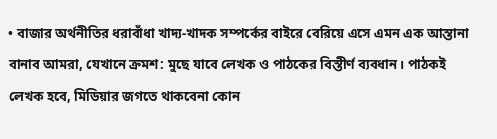• বাজার অর্থনীতির ধরাবাঁধা খাদ্য-খাদক সম্পর্কের বাইরে বেরিয়ে এসে এমন এক আস্তানা বানাব আমরা, যেখানে ক্রমশ: মুছে যাবে লেখক ও পাঠকের বিস্তীর্ণ ব্যবধান। পাঠকই লেখক হবে, মিডিয়ার জগতে থাকবেনা কোন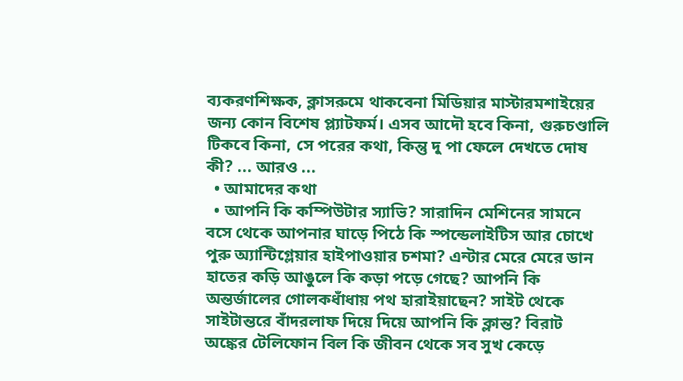ব্যকরণশিক্ষক, ক্লাসরুমে থাকবেনা মিডিয়ার মাস্টারমশাইয়ের জন্য কোন বিশেষ প্ল্যাটফর্ম। এসব আদৌ হবে কিনা, গুরুচণ্ডালি টিকবে কিনা, সে পরের কথা, কিন্তু দু পা ফেলে দেখতে দোষ কী? ... আরও ...
  • আমাদের কথা
  • আপনি কি কম্পিউটার স্যাভি? সারাদিন মেশিনের সামনে বসে থেকে আপনার ঘাড়ে পিঠে কি স্পন্ডেলাইটিস আর চোখে পুরু অ্যান্টিগ্লেয়ার হাইপাওয়ার চশমা? এন্টার মেরে মেরে ডান হাতের কড়ি আঙুলে কি কড়া পড়ে গেছে? আপনি কি অন্তর্জালের গোলকধাঁধায় পথ হারাইয়াছেন? সাইট থেকে সাইটান্তরে বাঁদরলাফ দিয়ে দিয়ে আপনি কি ক্লান্ত? বিরাট অঙ্কের টেলিফোন বিল কি জীবন থেকে সব সুখ কেড়ে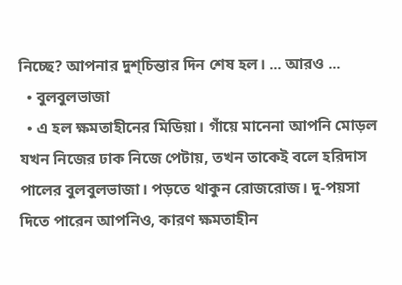নিচ্ছে? আপনার দুশ্‌চিন্তার দিন শেষ হল। ... আরও ...
  • বুলবুলভাজা
  • এ হল ক্ষমতাহীনের মিডিয়া। গাঁয়ে মানেনা আপনি মোড়ল যখন নিজের ঢাক নিজে পেটায়, তখন তাকেই বলে হরিদাস পালের বুলবুলভাজা। পড়তে থাকুন রোজরোজ। দু-পয়সা দিতে পারেন আপনিও, কারণ ক্ষমতাহীন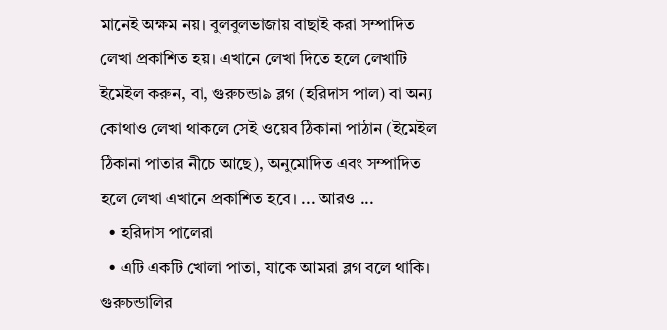মানেই অক্ষম নয়। বুলবুলভাজায় বাছাই করা সম্পাদিত লেখা প্রকাশিত হয়। এখানে লেখা দিতে হলে লেখাটি ইমেইল করুন, বা, গুরুচন্ডা৯ ব্লগ (হরিদাস পাল) বা অন্য কোথাও লেখা থাকলে সেই ওয়েব ঠিকানা পাঠান (ইমেইল ঠিকানা পাতার নীচে আছে), অনুমোদিত এবং সম্পাদিত হলে লেখা এখানে প্রকাশিত হবে। ... আরও ...
  • হরিদাস পালেরা
  • এটি একটি খোলা পাতা, যাকে আমরা ব্লগ বলে থাকি। গুরুচন্ডালির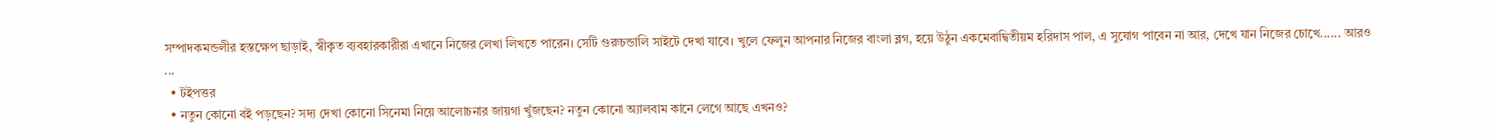সম্পাদকমন্ডলীর হস্তক্ষেপ ছাড়াই, স্বীকৃত ব্যবহারকারীরা এখানে নিজের লেখা লিখতে পারেন। সেটি গুরুচন্ডালি সাইটে দেখা যাবে। খুলে ফেলুন আপনার নিজের বাংলা ব্লগ, হয়ে উঠুন একমেবাদ্বিতীয়ম হরিদাস পাল, এ সুযোগ পাবেন না আর, দেখে যান নিজের চোখে...... আরও ...
  • টইপত্তর
  • নতুন কোনো বই পড়ছেন? সদ্য দেখা কোনো সিনেমা নিয়ে আলোচনার জায়গা খুঁজছেন? নতুন কোনো অ্যালবাম কানে লেগে আছে এখনও?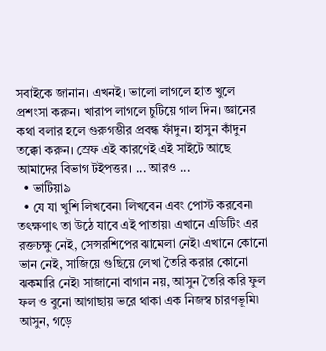সবাইকে জানান। এখনই। ভালো লাগলে হাত খুলে প্রশংসা করুন। খারাপ লাগলে চুটিয়ে গাল দিন। জ্ঞানের কথা বলার হলে গুরুগম্ভীর প্রবন্ধ ফাঁদুন। হাসুন কাঁদুন তক্কো করুন। স্রেফ এই কারণেই এই সাইটে আছে আমাদের বিভাগ টইপত্তর। ... আরও ...
  • ভাটিয়া৯
  • যে যা খুশি লিখবেন৷ লিখবেন এবং পোস্ট করবেন৷ তৎক্ষণাৎ তা উঠে যাবে এই পাতায়৷ এখানে এডিটিং এর রক্তচক্ষু নেই, সেন্সরশিপের ঝামেলা নেই৷ এখানে কোনো ভান নেই, সাজিয়ে গুছিয়ে লেখা তৈরি করার কোনো ঝকমারি নেই৷ সাজানো বাগান নয়, আসুন তৈরি করি ফুল ফল ও বুনো আগাছায় ভরে থাকা এক নিজস্ব চারণভূমি৷ আসুন, গড়ে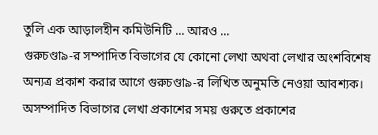তুলি এক আড়ালহীন কমিউনিটি ... আরও ...
গুরুচণ্ডা৯-র সম্পাদিত বিভাগের যে কোনো লেখা অথবা লেখার অংশবিশেষ অন্যত্র প্রকাশ করার আগে গুরুচণ্ডা৯-র লিখিত অনুমতি নেওয়া আবশ্যক। অসম্পাদিত বিভাগের লেখা প্রকাশের সময় গুরুতে প্রকাশের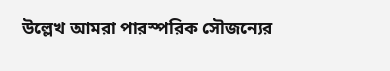উল্লেখ আমরা পারস্পরিক সৌজন্যের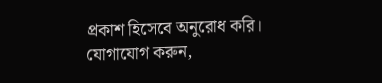প্রকাশ হিসেবে অনুরোধ করি। যোগাযোগ করুন,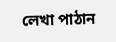লেখা পাঠান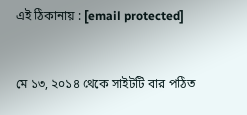এই ঠিকানায় : [email protected]


মে ১৩, ২০১৪ থেকে সাইটটি বার পঠিত